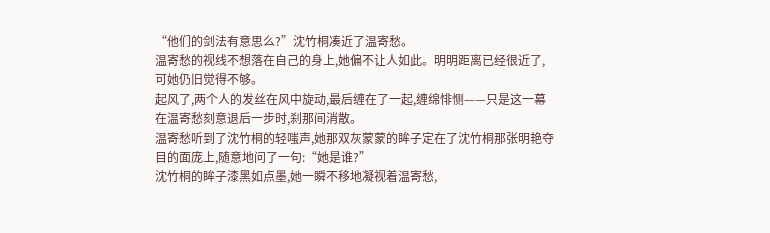“他们的剑法有意思么?”沈竹桐凑近了温寄愁。
温寄愁的视线不想落在自己的身上,她偏不让人如此。明明距离已经很近了,可她仍旧觉得不够。
起风了,两个人的发丝在风中旋动,最后缠在了一起,缠绵悱恻——只是这一幕在温寄愁刻意退后一步时,刹那间消散。
温寄愁听到了沈竹桐的轻嗤声,她那双灰蒙蒙的眸子定在了沈竹桐那张明艳夺目的面庞上,随意地问了一句:“她是谁?”
沈竹桐的眸子漆黑如点墨,她一瞬不移地凝视着温寄愁,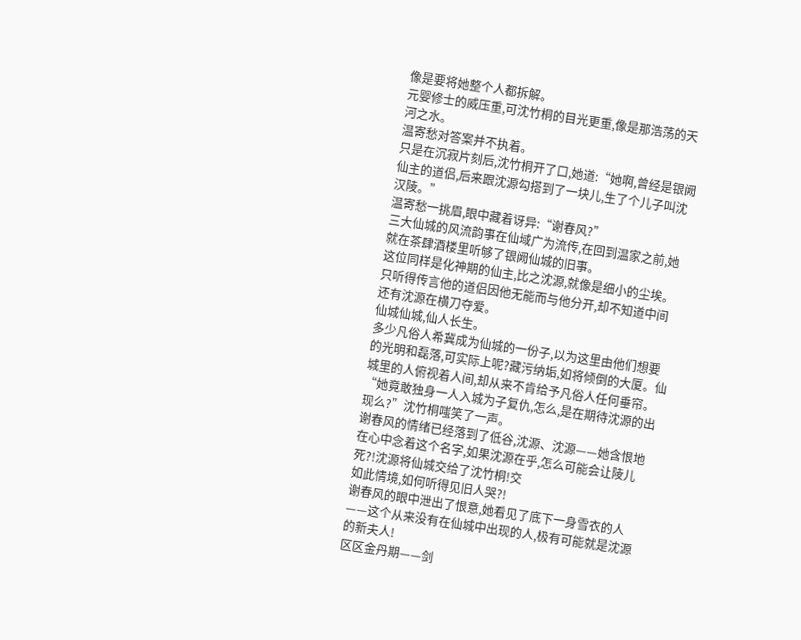像是要将她整个人都拆解。
元婴修士的威压重,可沈竹桐的目光更重,像是那浩荡的天河之水。
温寄愁对答案并不执着。
只是在沉寂片刻后,沈竹桐开了口,她道:“她啊,曾经是银阙仙主的道侣,后来跟沈源勾搭到了一块儿,生了个儿子叫沈汉陵。”
温寄愁一挑眉,眼中藏着讶异:“谢春风?”
三大仙城的风流韵事在仙域广为流传,在回到温家之前,她就在茶肆酒楼里听够了银阙仙城的旧事。
这位同样是化神期的仙主,比之沈源,就像是细小的尘埃。只听得传言他的道侣因他无能而与他分开,却不知道中间还有沈源在横刀夺爱。
仙城仙城,仙人长生。
多少凡俗人希冀成为仙城的一份子,以为这里由他们想要的光明和磊落,可实际上呢?藏污纳垢,如将倾倒的大厦。仙城里的人俯视着人间,却从来不肯给予凡俗人任何垂帘。
“她竟敢独身一人入城为子复仇,怎么,是在期待沈源的出现么?”沈竹桐嗤笑了一声。
谢春风的情绪已经落到了低谷,沈源、沈源——她含恨地在心中念着这个名字,如果沈源在乎,怎么可能会让陵儿死?!沈源将仙城交给了沈竹桐!交
如此情境,如何听得见旧人哭?!
谢春风的眼中泄出了恨意,她看见了底下一身雪衣的人——这个从来没有在仙城中出现的人,极有可能就是沈源的新夫人!
区区金丹期——剑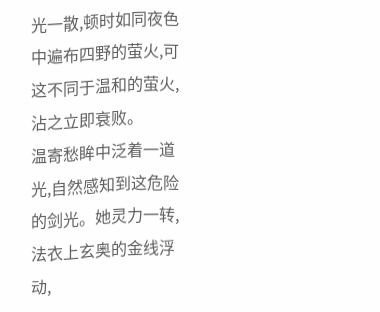光一散,顿时如同夜色中遍布四野的萤火,可这不同于温和的萤火,沾之立即衰败。
温寄愁眸中泛着一道光,自然感知到这危险的剑光。她灵力一转,法衣上玄奥的金线浮动,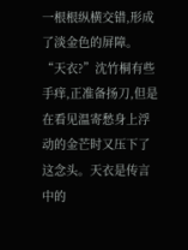一根根纵横交错,形成了淡金色的屏障。
“天衣?”沈竹桐有些手痒,正准备扬刀,但是在看见温寄愁身上浮动的金芒时又压下了这念头。天衣是传言中的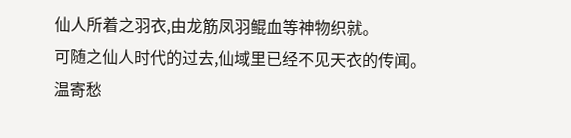仙人所着之羽衣,由龙筋凤羽鲲血等神物织就。
可随之仙人时代的过去,仙域里已经不见天衣的传闻。
温寄愁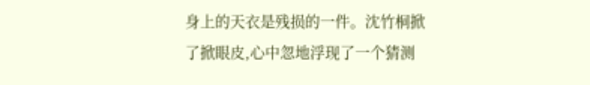身上的天衣是残损的一件。沈竹桐掀了掀眼皮,心中忽地浮现了一个猜测